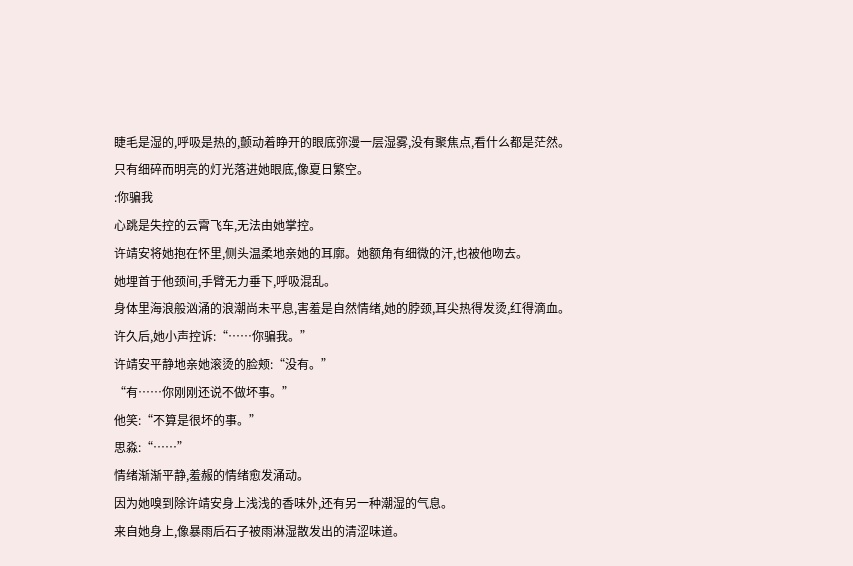睫毛是湿的,呼吸是热的,颤动着睁开的眼底弥漫一层湿雾,没有聚焦点,看什么都是茫然。
只有细碎而明亮的灯光落进她眼底,像夏日繁空。
:你骗我
心跳是失控的云霄飞车,无法由她掌控。
许靖安将她抱在怀里,侧头温柔地亲她的耳廓。她额角有细微的汗,也被他吻去。
她埋首于他颈间,手臂无力垂下,呼吸混乱。
身体里海浪般汹涌的浪潮尚未平息,害羞是自然情绪,她的脖颈,耳尖热得发烫,红得滴血。
许久后,她小声控诉:“……你骗我。”
许靖安平静地亲她滚烫的脸颊:“没有。”
“有……你刚刚还说不做坏事。”
他笑:“不算是很坏的事。”
思淼:“……”
情绪渐渐平静,羞赧的情绪愈发涌动。
因为她嗅到除许靖安身上浅浅的香味外,还有另一种潮湿的气息。
来自她身上,像暴雨后石子被雨淋湿散发出的清涩味道。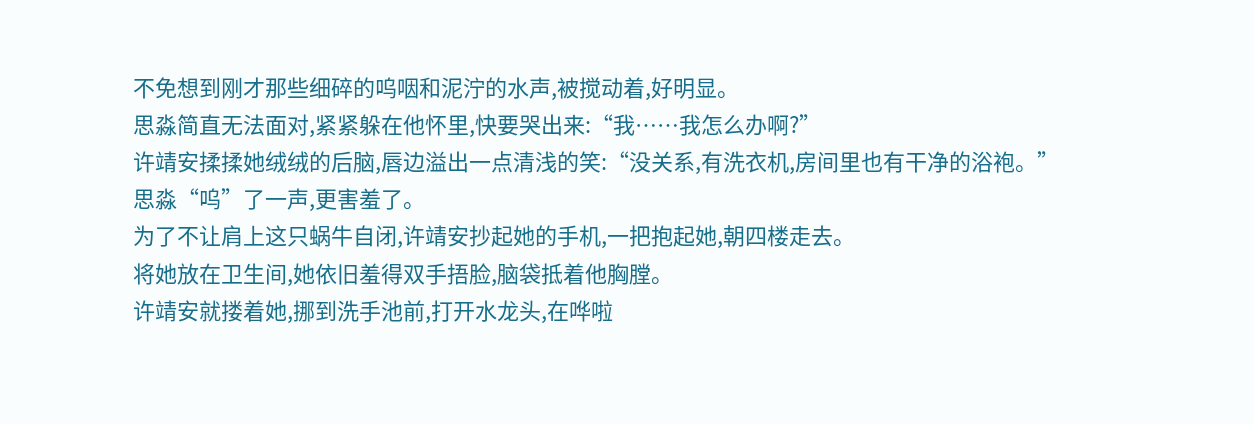不免想到刚才那些细碎的呜咽和泥泞的水声,被搅动着,好明显。
思淼简直无法面对,紧紧躲在他怀里,快要哭出来:“我……我怎么办啊?”
许靖安揉揉她绒绒的后脑,唇边溢出一点清浅的笑:“没关系,有洗衣机,房间里也有干净的浴袍。”
思淼“呜”了一声,更害羞了。
为了不让肩上这只蜗牛自闭,许靖安抄起她的手机,一把抱起她,朝四楼走去。
将她放在卫生间,她依旧羞得双手捂脸,脑袋抵着他胸膛。
许靖安就搂着她,挪到洗手池前,打开水龙头,在哗啦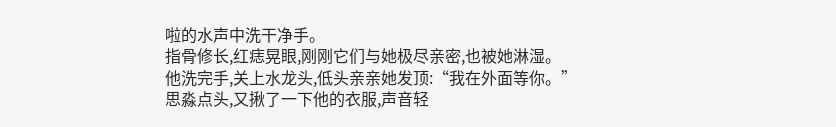啦的水声中洗干净手。
指骨修长,红痣晃眼,刚刚它们与她极尽亲密,也被她淋湿。
他洗完手,关上水龙头,低头亲亲她发顶:“我在外面等你。”
思淼点头,又揪了一下他的衣服,声音轻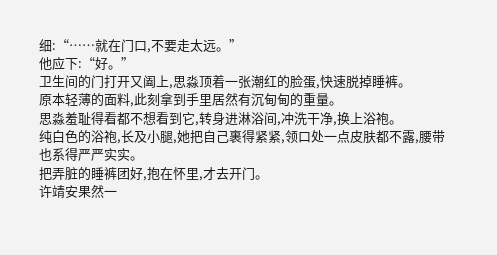细:“……就在门口,不要走太远。”
他应下:“好。”
卫生间的门打开又阖上,思淼顶着一张潮红的脸蛋,快速脱掉睡裤。
原本轻薄的面料,此刻拿到手里居然有沉甸甸的重量。
思淼羞耻得看都不想看到它,转身进淋浴间,冲洗干净,换上浴袍。
纯白色的浴袍,长及小腿,她把自己裹得紧紧,领口处一点皮肤都不露,腰带也系得严严实实。
把弄脏的睡裤团好,抱在怀里,才去开门。
许靖安果然一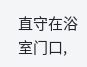直守在浴室门口,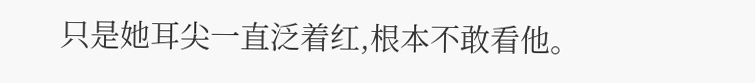只是她耳尖一直泛着红,根本不敢看他。